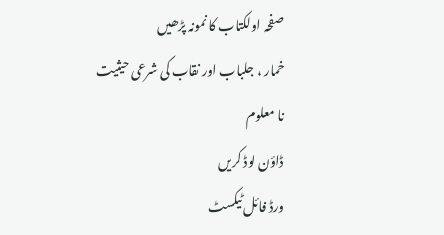صفحہ اولکتاب کا نمونہ پڑھیں
خمار ، جلباب اور نقاب کی شرعی حیثیت
نا معلوم
ڈاؤن لوڈ کریں
ورڈ فائل ٹیکسٹ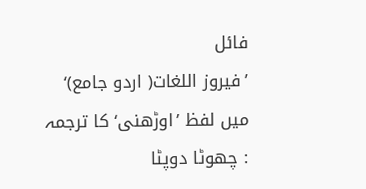فائل
’فیروز اللغات( اردو جامع)‘ میں لفظ ’اوڑھنی‘ کا ترجمہ : چھوٹا دوپٹا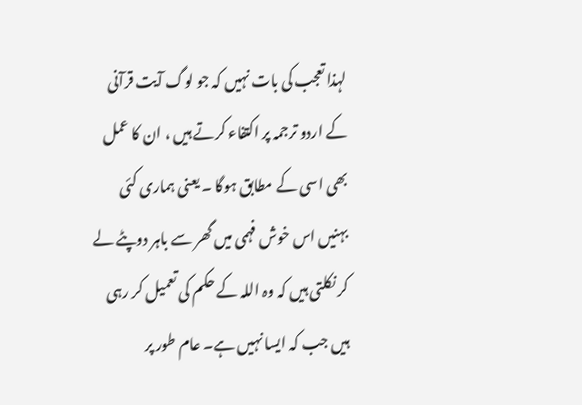لہذا تعجب کی بات نہیں کہ جو لوگ آیت قرآنی کے اردو ترجمہ پر اکتفاء کرتے ہیں ، ان کا عمل بھی اسی کے مطابق ہوگا ۔ یعنی ہماری کئی بہنیں اس خوش فہمی میں گھر سے باہر دوپٹے لے کر نکلتی ہیں کہ وہ اللہ کے حکم کی تعمیل کر رہی ہیں جب کہ ایسا نہیں ہے۔ عام طور پر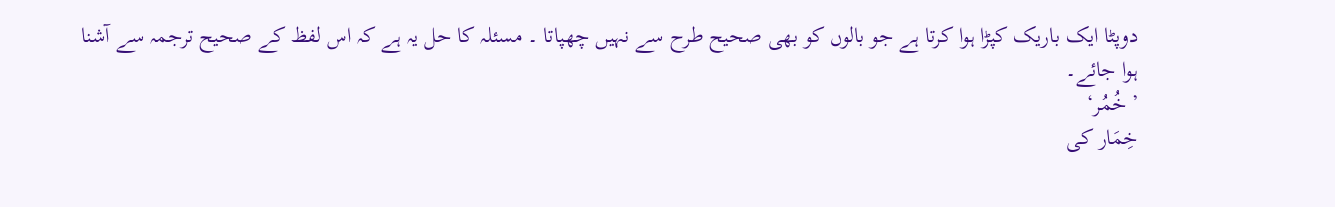دوپٹا ایک باریک کپڑا ہوا کرتا ہے جو بالوں کو بھی صحیح طرح سے نہیں چھپاتا ۔ مسئلہ کا حل یہ ہے کہ اس لفظ کے صحیح ترجمہ سے آشنا ہوا جائے۔
’خُمُر‘
خِمَار کی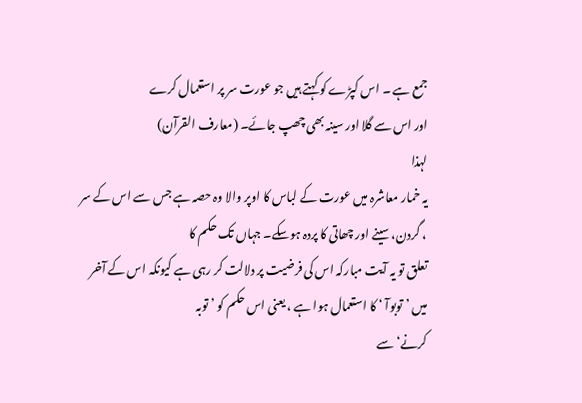جمع ہے ۔ اس کپڑے کو کہتے ہیں جو عورت سر پر استعمال کرے
اور اس سے گلا اور سینہ بھی چھپ جائے۔ (معارف القرآن)
لہذا
یہ خمار معاشرہ میں عورت کے لباس کا اوپر والا وہ حصہ ہے جس سے اس کے سر
، گردن، سینے اور چھاتی کا پردہ ہوسکے۔ جہاں تک حکم کا
تعلق تو یہ آیت مبارکہ اس کی فرضیت پر دلالت کر رہی ہے کیونکہ اس کے آخر
میں ’توبوآ ‘ کا استعمال ہوا ہے ، یعنی اس حکم کو ’ توبہ
کرنے‘ سے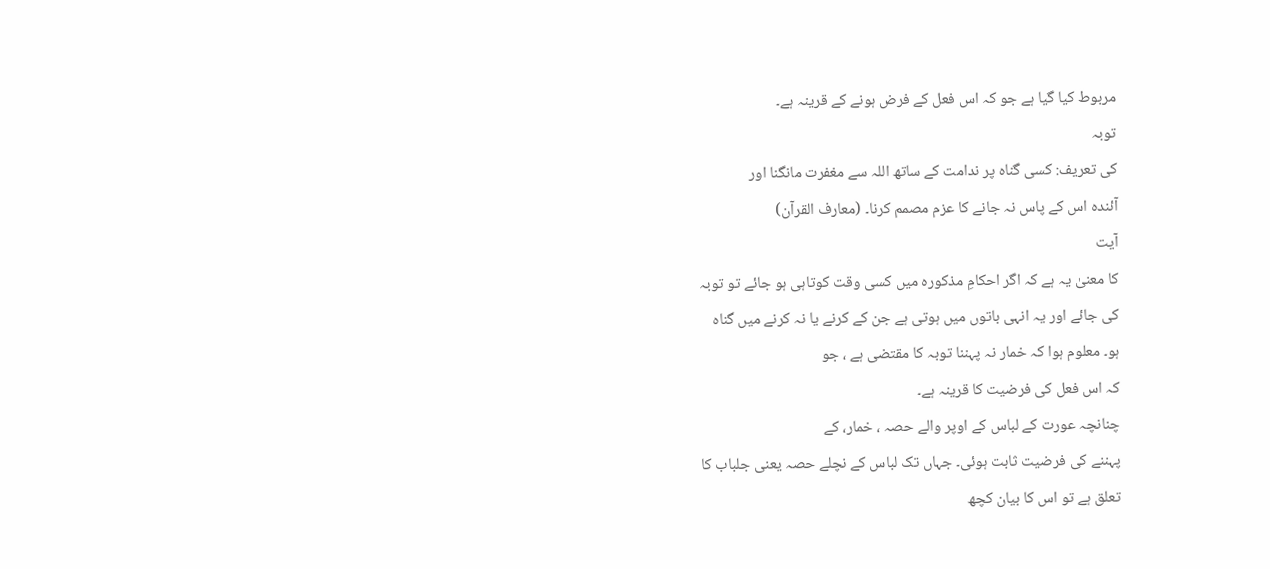مربوط کیا گیا ہے جو کہ اس فعل کے فرض ہونے کے قرینہ ہے۔
توبہ
کی تعریف: کسی گناہ پر ندامت کے ساتھ اللہ سے مغفرت مانگنا اور
آئندہ اس کے پاس نہ جانے کا عزم مصمم کرنا۔ (معارف القرآن)
آیت
کا معنیٰ یہ ہے کہ اگر احکامِ مذکورہ میں کسی وقت کوتاہی ہو جائے تو توبہ
کی جائے اور یہ انہی باتوں میں ہوتی ہے جن کے کرنے یا نہ کرنے میں گناہ
ہو۔ معلوم ہوا کہ خمار نہ پہننا توبہ کا مقتضی ہے ، جو
کہ اس فعل کی فرضیت کا قرینہ ہے۔
چنانچہ عورت کے لباس کے اوپر والے حصہ ، خمار، کے
پہننے کی فرضیت ثابت ہوئی۔ جہاں تک لباس کے نچلے حصہ یعنی جلباب کا
تعلق ہے تو اس کا بیان کچھ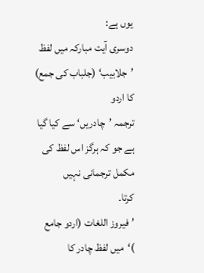یوں ہے:
دوسری آیت مبارکہ میں لفظ ’جلابیب‘ (جلباب کی جمع) کا اردو
ترجمہ ’چادریں‘ سے کیا گیا ہے جو کہ ہرگز اس لفظ کی مکمل ترجمانی نہیں
کرتا۔
’فیروز اللغات (اردو جامع )‘میں لفظ چادر کا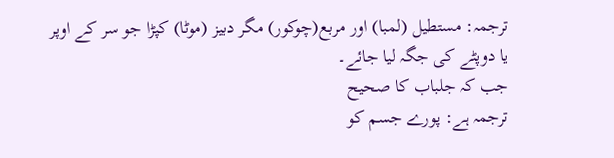ترجمہ: مستطیل (لمبا) اور مربع(چوکور) مگر دبیز (موٹا) کپڑا جو سر کے اوپر
یا دوپٹے کی جگہ لیا جائے۔
جب کہ جلباب کا صحیح
ترجمہ ہے: پورے جسم کو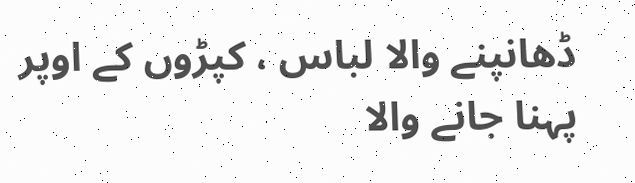ڈھانپنے والا لباس ، کپڑوں کے اوپر
پہنا جانے والا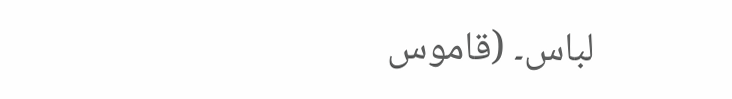لباس۔ (قاموس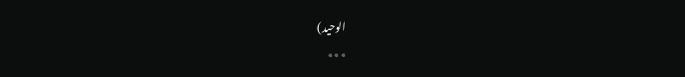الوحید)
٭٭٭